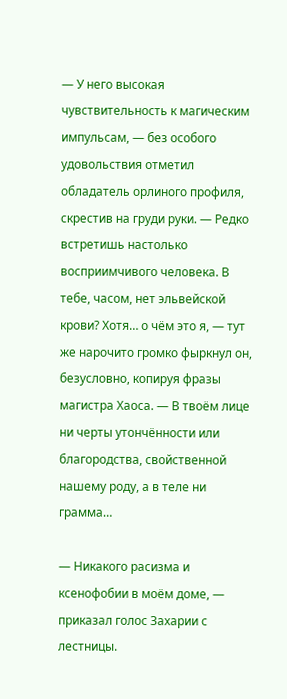— У него высокая чувствительность к магическим импульсам, — без особого удовольствия отметил обладатель орлиного профиля, скрестив на груди руки. — Редко встретишь настолько восприимчивого человека. В тебе, часом, нет эльвейской крови? Хотя… о чём это я, — тут же нарочито громко фыркнул он, безусловно, копируя фразы магистра Хаоса. — В твоём лице ни черты утончённости или благородства, свойственной нашему роду, а в теле ни грамма…

— Никакого расизма и ксенофобии в моём доме, — приказал голос Захарии с лестницы.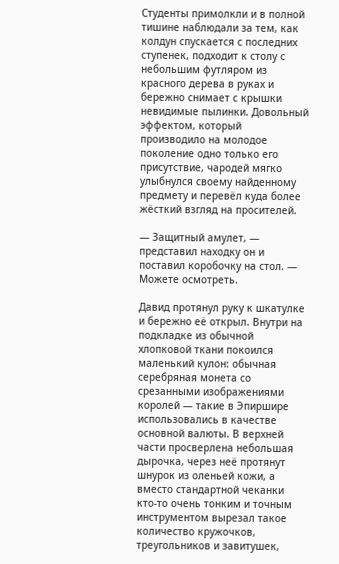Студенты примолкли и в полной тишине наблюдали за тем, как колдун спускается с последних ступенек, подходит к столу с небольшим футляром из красного дерева в руках и бережно снимает с крышки невидимые пылинки. Довольный эффектом, который производило на молодое поколение одно только его присутствие, чародей мягко улыбнулся своему найденному предмету и перевёл куда более жёсткий взгляд на просителей.

— Защитный амулет, — представил находку он и поставил коробочку на стол. — Можете осмотреть.

Давид протянул руку к шкатулке и бережно её открыл. Внутри на подкладке из обычной хлопковой ткани покоился маленький кулон: обычная серебряная монета со срезанными изображениями королей — такие в Эпиршире использовались в качестве основной валюты. В верхней части просверлена небольшая дырочка, через неё протянут шнурок из оленьей кожи, а вместо стандартной чеканки кто-то очень тонким и точным инструментом вырезал такое количество кружочков, треугольников и завитушек,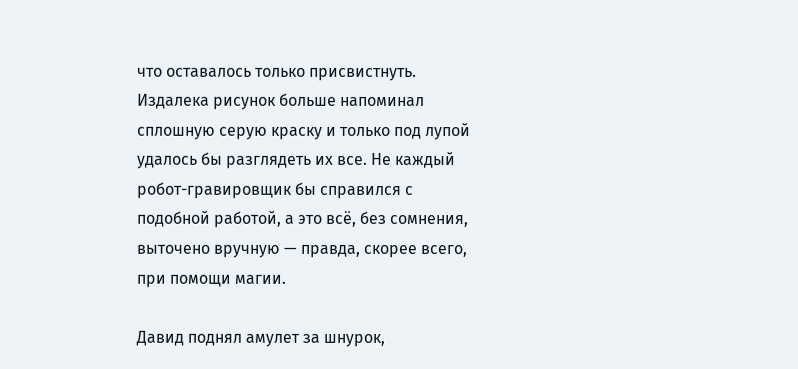что оставалось только присвистнуть. Издалека рисунок больше напоминал сплошную серую краску и только под лупой удалось бы разглядеть их все. Не каждый робот-гравировщик бы справился с подобной работой, а это всё, без сомнения, выточено вручную — правда, скорее всего, при помощи магии.

Давид поднял амулет за шнурок,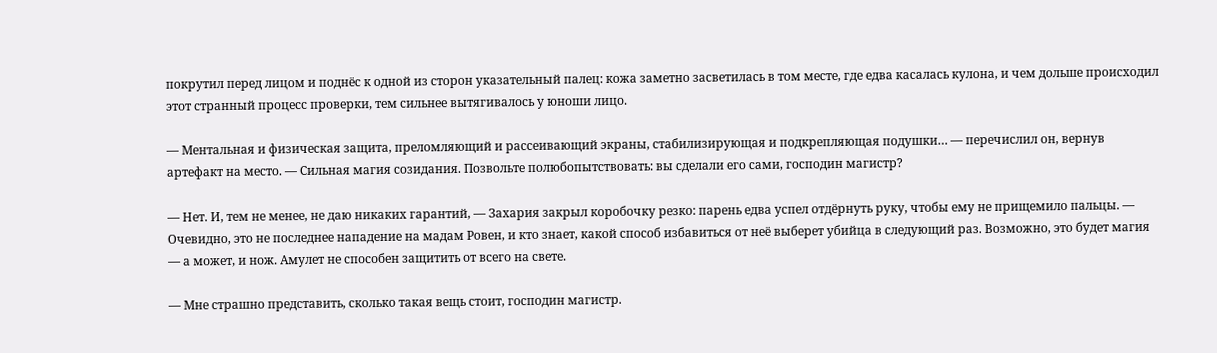покрутил перед лицом и поднёс к одной из сторон указательный палец: кожа заметно засветилась в том месте, где едва касалась кулона, и чем дольше происходил этот странный процесс проверки, тем сильнее вытягивалось у юноши лицо.

— Ментальная и физическая защита, преломляющий и рассеивающий экраны, стабилизирующая и подкрепляющая подушки… — перечислил он, вернув артефакт на место. — Сильная магия созидания. Позвольте полюбопытствовать: вы сделали его сами, господин магистр?

— Нет. И, тем не менее, не даю никаких гарантий, — Захария закрыл коробочку резко: парень едва успел отдёрнуть руку, чтобы ему не прищемило пальцы. — Очевидно, это не последнее нападение на мадам Ровен, и кто знает, какой способ избавиться от неё выберет убийца в следующий раз. Возможно, это будет магия — а может, и нож. Амулет не способен защитить от всего на свете.

— Мне страшно представить, сколько такая вещь стоит, господин магистр.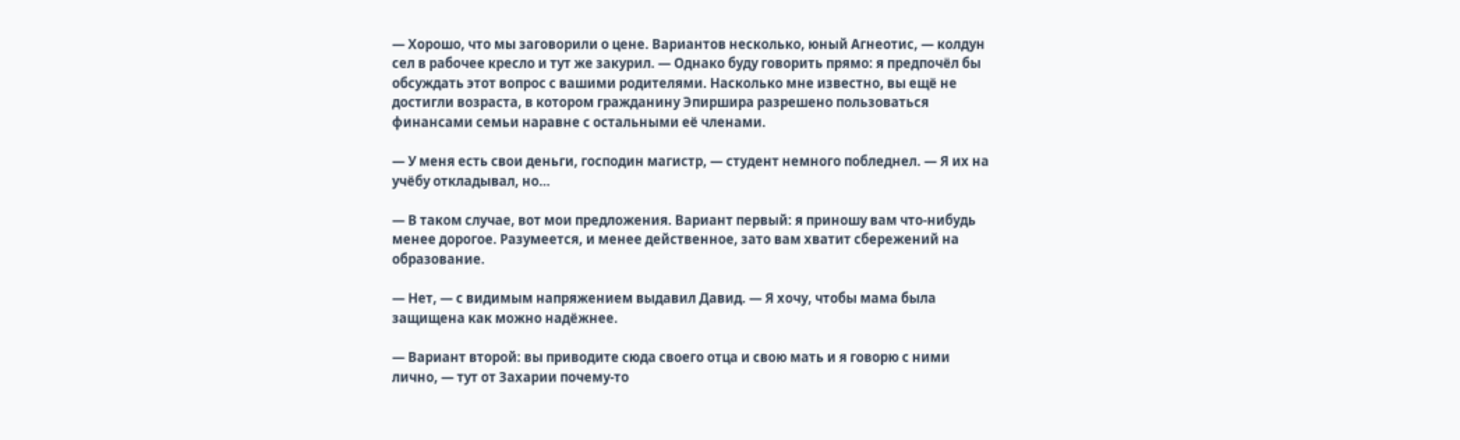— Хорошо, что мы заговорили о цене. Вариантов несколько, юный Агнеотис, — колдун сел в рабочее кресло и тут же закурил. — Однако буду говорить прямо: я предпочёл бы обсуждать этот вопрос с вашими родителями. Насколько мне известно, вы ещё не достигли возраста, в котором гражданину Эпиршира разрешено пользоваться финансами семьи наравне с остальными её членами.

— У меня есть свои деньги, господин магистр, — студент немного побледнел. — Я их на учёбу откладывал, но…

— В таком случае, вот мои предложения. Вариант первый: я приношу вам что-нибудь менее дорогое. Разумеется, и менее действенное, зато вам хватит сбережений на образование.

— Нет, — с видимым напряжением выдавил Давид. — Я хочу, чтобы мама была защищена как можно надёжнее.

— Вариант второй: вы приводите сюда своего отца и свою мать и я говорю с ними лично, — тут от Захарии почему-то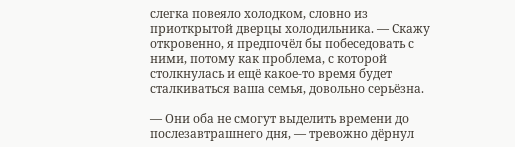слегка повеяло холодком, словно из приоткрытой дверцы холодильника. — Скажу откровенно, я предпочёл бы побеседовать с ними, потому как проблема, с которой столкнулась и ещё какое-то время будет сталкиваться ваша семья, довольно серьёзна.

— Они оба не смогут выделить времени до послезавтрашнего дня, — тревожно дёрнул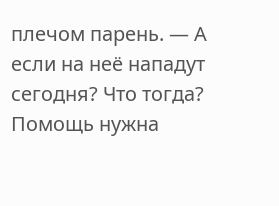плечом парень. — А если на неё нападут сегодня? Что тогда? Помощь нужна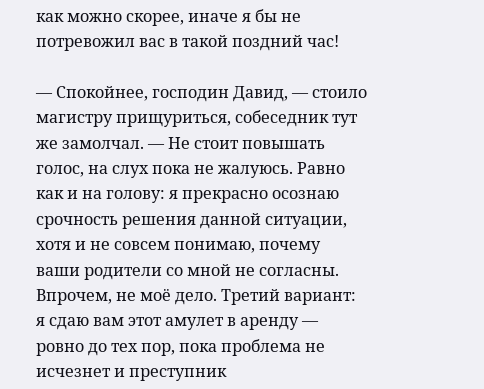как можно скорее, иначе я бы не потревожил вас в такой поздний час!

— Спокойнее, господин Давид, — стоило магистру прищуриться, собеседник тут же замолчал. — Не стоит повышать голос, на слух пока не жалуюсь. Равно как и на голову: я прекрасно осознаю срочность решения данной ситуации, хотя и не совсем понимаю, почему ваши родители со мной не согласны. Впрочем, не моё дело. Третий вариант: я сдаю вам этот амулет в аренду — ровно до тех пор, пока проблема не исчезнет и преступник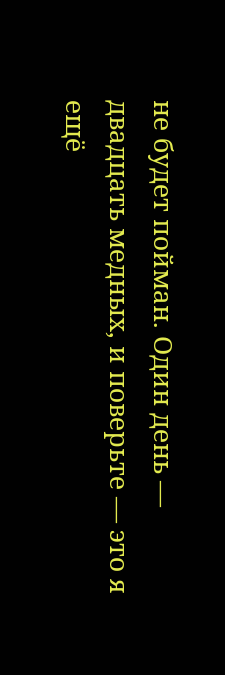не будет пойман. Один день — двадцать медных, и поверьте — это я ещё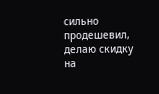сильно продешевил, делаю скидку на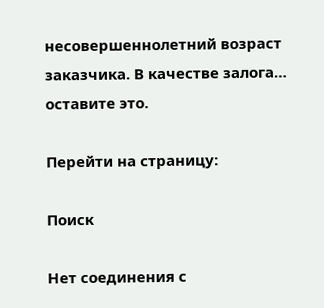несовершеннолетний возраст заказчика. В качестве залога… оставите это.

Перейти на страницу:

Поиск

Нет соединения с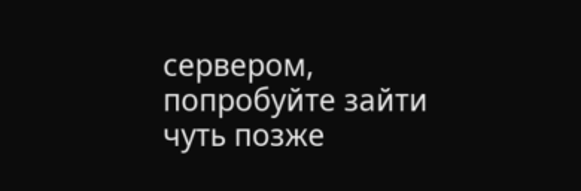сервером, попробуйте зайти чуть позже